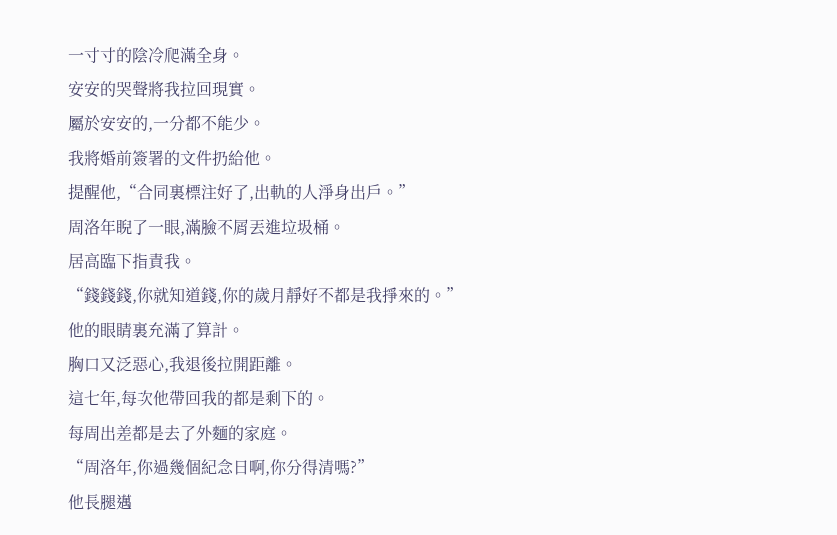一寸寸的陰冷爬滿全身。
安安的哭聲將我拉回現實。
屬於安安的,一分都不能少。
我將婚前簽署的文件扔給他。
提醒他,“合同裏標注好了,出軌的人淨身出戶。”
周洛年睨了一眼,滿臉不屑丟進垃圾桶。
居高臨下指責我。
“錢錢錢,你就知道錢,你的歲月靜好不都是我掙來的。”
他的眼睛裏充滿了算計。
胸口又泛惡心,我退後拉開距離。
這七年,每次他帶回我的都是剩下的。
每周出差都是去了外麵的家庭。
“周洛年,你過幾個紀念日啊,你分得清嗎?”
他長腿邁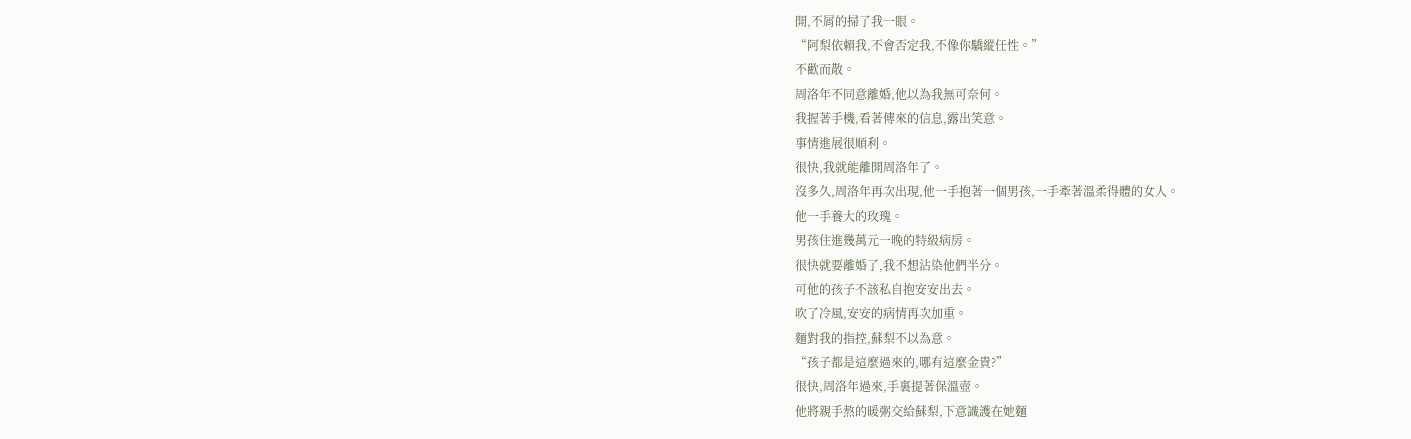開,不屑的掃了我一眼。
“阿梨依賴我,不會否定我,不像你驕縱任性。”
不歡而散。
周洛年不同意離婚,他以為我無可奈何。
我握著手機,看著傳來的信息,露出笑意。
事情進展很順利。
很快,我就能離開周洛年了。
沒多久,周洛年再次出現,他一手抱著一個男孩,一手牽著溫柔得體的女人。
他一手養大的玫瑰。
男孩住進幾萬元一晚的特級病房。
很快就要離婚了,我不想沾染他們半分。
可他的孩子不該私自抱安安出去。
吹了冷風,安安的病情再次加重。
麵對我的指控,蘇梨不以為意。
“孩子都是這麼過來的,哪有這麼金貴?”
很快,周洛年過來,手裏提著保溫壺。
他將親手熬的暖粥交給蘇梨,下意識護在她麵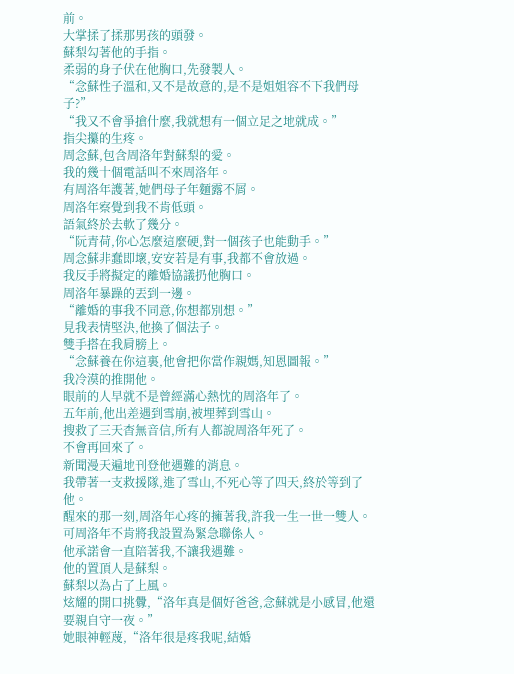前。
大掌揉了揉那男孩的頭發。
蘇梨勾著他的手指。
柔弱的身子伏在他胸口,先發製人。
“念蘇性子溫和,又不是故意的,是不是姐姐容不下我們母子?”
“我又不會爭搶什麼,我就想有一個立足之地就成。”
指尖攥的生疼。
周念蘇,包含周洛年對蘇梨的愛。
我的幾十個電話叫不來周洛年。
有周洛年護著,她們母子年麵露不屑。
周洛年察覺到我不肯低頭。
語氣終於去軟了幾分。
“阮青荷,你心怎麼這麼硬,對一個孩子也能動手。”
周念蘇非蠢即壞,安安若是有事,我都不會放過。
我反手將擬定的離婚協議扔他胸口。
周洛年暴躁的丟到一邊。
“離婚的事我不同意,你想都別想。”
見我表情堅決,他換了個法子。
雙手搭在我肩膀上。
“念蘇養在你這裏,他會把你當作親媽,知恩圖報。”
我冷漠的推開他。
眼前的人早就不是曾經滿心熱忱的周洛年了。
五年前,他出差遇到雪崩,被埋葬到雪山。
搜救了三天杳無音信,所有人都說周洛年死了。
不會再回來了。
新聞漫天遍地刊登他遇難的消息。
我帶著一支救援隊,進了雪山,不死心等了四天,終於等到了他。
醒來的那一刻,周洛年心疼的擁著我,許我一生一世一雙人。
可周洛年不肯將我設置為緊急聯係人。
他承諾會一直陪著我,不讓我遇難。
他的置頂人是蘇梨。
蘇梨以為占了上風。
炫耀的開口挑釁,“洛年真是個好爸爸,念蘇就是小感冒,他還要親自守一夜。”
她眼神輕蔑,“洛年很是疼我呢,結婚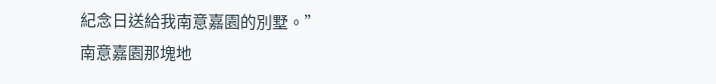紀念日送給我南意嘉園的別墅。”
南意嘉園那塊地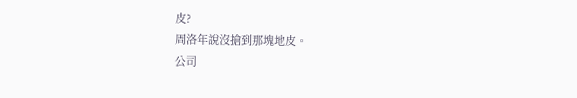皮?
周洛年說沒搶到那塊地皮。
公司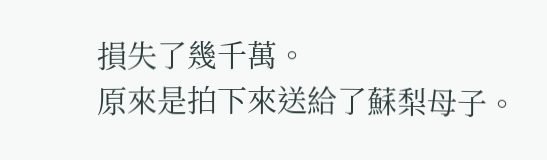損失了幾千萬。
原來是拍下來送給了蘇梨母子。